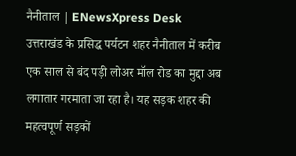नैनीताल | ENewsXpress Desk
उत्तराखंड के प्रसिद्ध पर्यटन शहर नैनीताल में करीब एक साल से बंद पड़ी लोअर मॉल रोड का मुद्दा अब लगातार गरमाता जा रहा है। यह सड़क शहर की महत्वपूर्ण सड़कों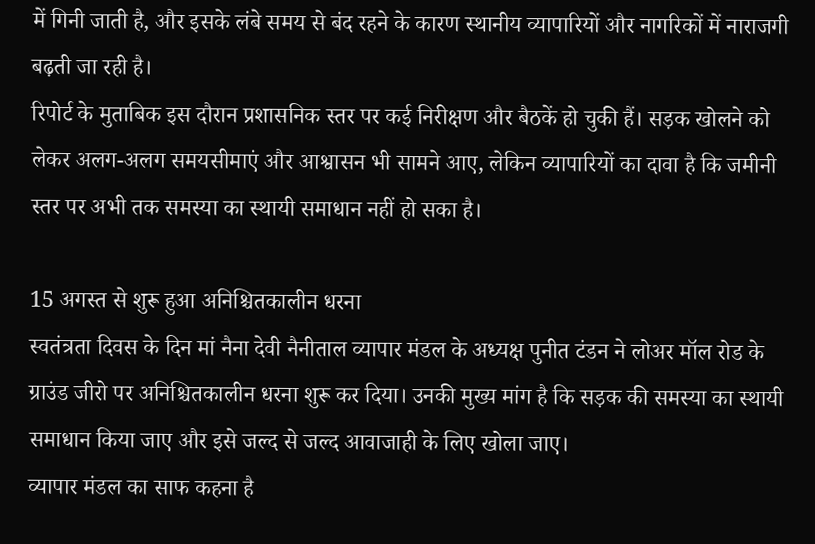में गिनी जाती है, और इसके लंबे समय से बंद रहने के कारण स्थानीय व्यापारियों और नागरिकों में नाराजगी बढ़ती जा रही है।
रिपोर्ट के मुताबिक इस दौरान प्रशासनिक स्तर पर कई निरीक्षण और बैठकें हो चुकी हैं। सड़क खोलने को लेकर अलग-अलग समयसीमाएं और आश्वासन भी सामने आए, लेकिन व्यापारियों का दावा है कि जमीनी स्तर पर अभी तक समस्या का स्थायी समाधान नहीं हो सका है।

15 अगस्त से शुरू हुआ अनिश्चितकालीन धरना
स्वतंत्रता दिवस के दिन मां नैना देवी नैनीताल व्यापार मंडल के अध्यक्ष पुनीत टंडन ने लोअर मॉल रोड के ग्राउंड जीरो पर अनिश्चितकालीन धरना शुरू कर दिया। उनकी मुख्य मांग है कि सड़क की समस्या का स्थायी समाधान किया जाए और इसे जल्द से जल्द आवाजाही के लिए खोला जाए।
व्यापार मंडल का साफ कहना है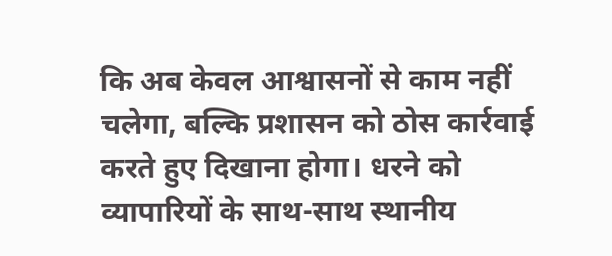कि अब केवल आश्वासनों से काम नहीं चलेगा, बल्कि प्रशासन को ठोस कार्रवाई करते हुए दिखाना होगा। धरने को व्यापारियों के साथ-साथ स्थानीय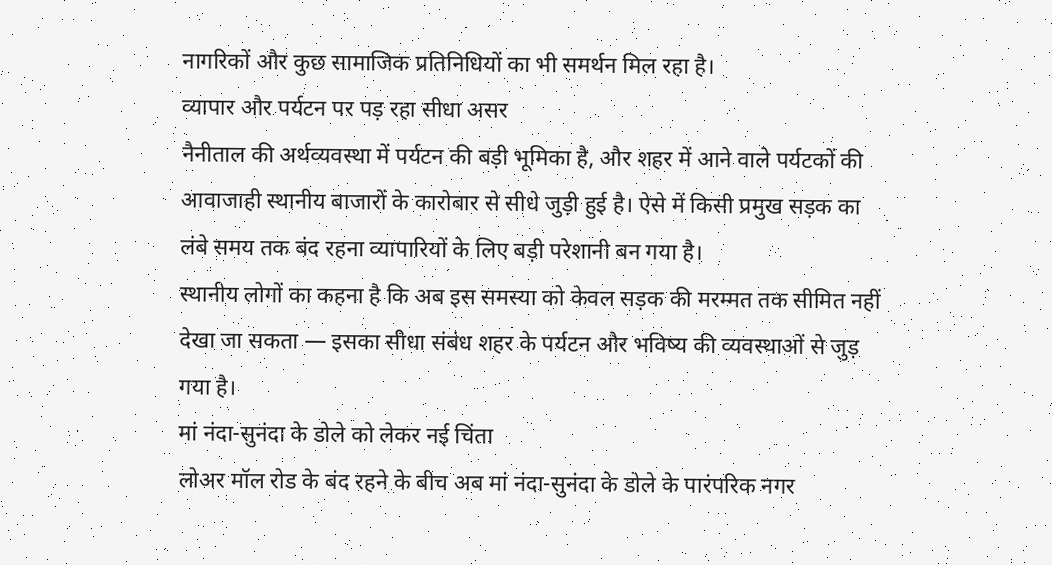नागरिकों और कुछ सामाजिक प्रतिनिधियों का भी समर्थन मिल रहा है।
व्यापार और पर्यटन पर पड़ रहा सीधा असर
नैनीताल की अर्थव्यवस्था में पर्यटन की बड़ी भूमिका है, और शहर में आने वाले पर्यटकों की आवाजाही स्थानीय बाजारों के कारोबार से सीधे जुड़ी हुई है। ऐसे में किसी प्रमुख सड़क का लंबे समय तक बंद रहना व्यापारियों के लिए बड़ी परेशानी बन गया है।
स्थानीय लोगों का कहना है कि अब इस समस्या को केवल सड़क की मरम्मत तक सीमित नहीं देखा जा सकता — इसका सीधा संबंध शहर के पर्यटन और भविष्य की व्यवस्थाओं से जुड़ गया है।
मां नंदा-सुनंदा के डोले को लेकर नई चिंता
लोअर मॉल रोड के बंद रहने के बीच अब मां नंदा-सुनंदा के डोले के पारंपरिक नगर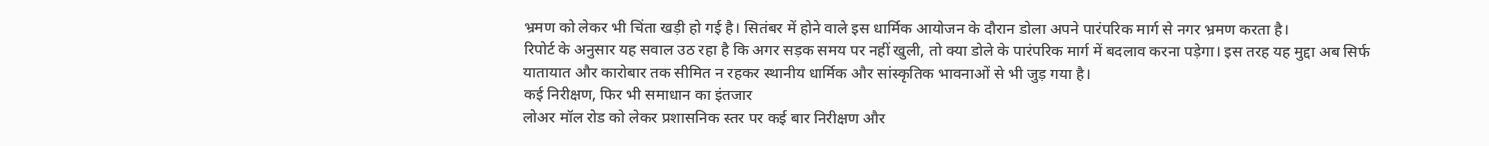भ्रमण को लेकर भी चिंता खड़ी हो गई है। सितंबर में होने वाले इस धार्मिक आयोजन के दौरान डोला अपने पारंपरिक मार्ग से नगर भ्रमण करता है।
रिपोर्ट के अनुसार यह सवाल उठ रहा है कि अगर सड़क समय पर नहीं खुली, तो क्या डोले के पारंपरिक मार्ग में बदलाव करना पड़ेगा। इस तरह यह मुद्दा अब सिर्फ यातायात और कारोबार तक सीमित न रहकर स्थानीय धार्मिक और सांस्कृतिक भावनाओं से भी जुड़ गया है।
कई निरीक्षण, फिर भी समाधान का इंतजार
लोअर मॉल रोड को लेकर प्रशासनिक स्तर पर कई बार निरीक्षण और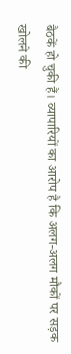बैठकें हो चुकी हैं। व्यापारियों का आरोप है कि अलग-अलग मौकों पर सड़क खोलने की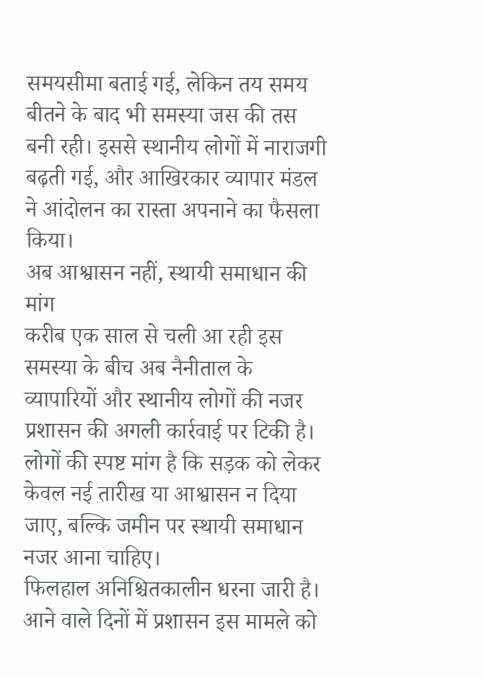समयसीमा बताई गई, लेकिन तय समय बीतने के बाद भी समस्या जस की तस बनी रही। इससे स्थानीय लोगों में नाराजगी बढ़ती गई, और आखिरकार व्यापार मंडल ने आंदोलन का रास्ता अपनाने का फैसला किया।
अब आश्वासन नहीं, स्थायी समाधान की मांग
करीब एक साल से चली आ रही इस समस्या के बीच अब नैनीताल के व्यापारियों और स्थानीय लोगों की नजर प्रशासन की अगली कार्रवाई पर टिकी है। लोगों की स्पष्ट मांग है कि सड़क को लेकर केवल नई तारीख या आश्वासन न दिया जाए, बल्कि जमीन पर स्थायी समाधान नजर आना चाहिए।
फिलहाल अनिश्चितकालीन धरना जारी है। आने वाले दिनों में प्रशासन इस मामले को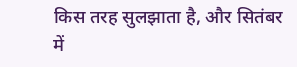किस तरह सुलझाता है, और सितंबर में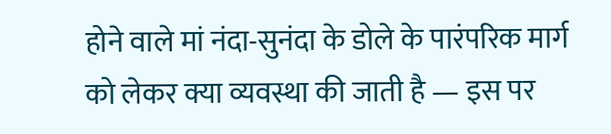होने वाले मां नंदा-सुनंदा के डोले के पारंपरिक मार्ग को लेकर क्या व्यवस्था की जाती है — इस पर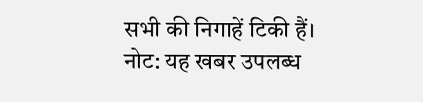सभी की निगाहें टिकी हैं।
नोट: यह खबर उपलब्ध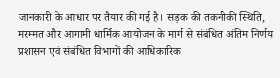जानकारी के आधार पर तैयार की गई है। सड़क की तकनीकी स्थिति, मरम्मत और आगामी धार्मिक आयोजन के मार्ग से संबंधित अंतिम निर्णय प्रशासन एवं संबंधित विभागों की आधिकारिक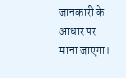जानकारी के आधार पर माना जाएगा।